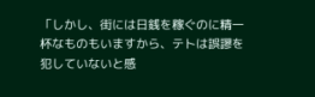「しかし、街には日銭を稼ぐのに精一杯なものもいますから、テトは誤謬を犯していないと感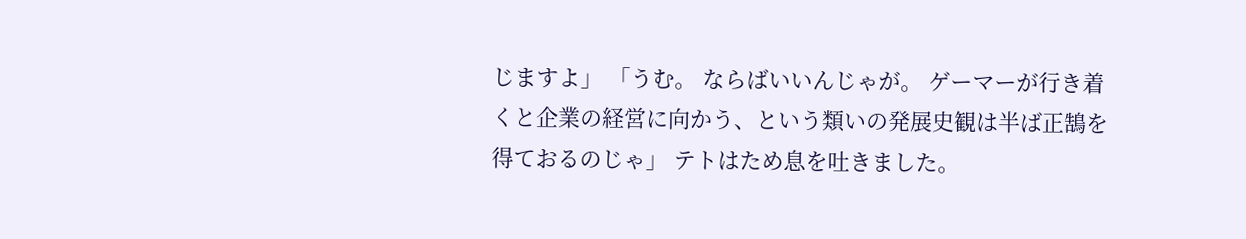じますよ」 「うむ。 ならばいいんじゃが。 ゲーマーが行き着くと企業の経営に向かう、という類いの発展史観は半ば正鵠を得ておるのじゃ」 テトはため息を吐きました。